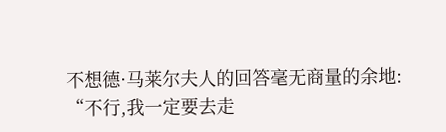不想德·马莱尔夫人的回答毫无商量的余地:
“不行,我一定要去走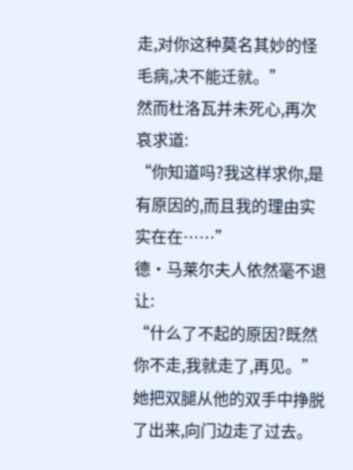走,对你这种莫名其妙的怪毛病,决不能迁就。”
然而杜洛瓦并未死心,再次哀求道:
“你知道吗?我这样求你,是有原因的,而且我的理由实实在在……”
德·马莱尔夫人依然毫不退让:
“什么了不起的原因?既然你不走,我就走了,再见。”
她把双腿从他的双手中挣脱了出来,向门边走了过去。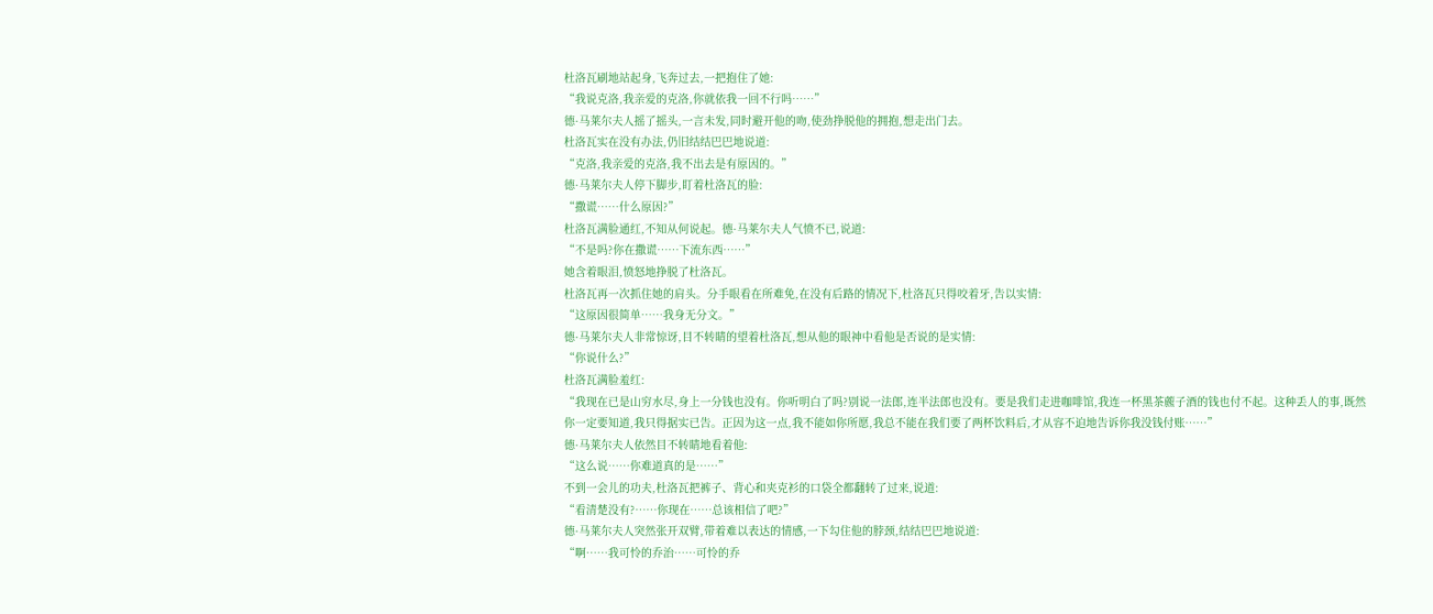杜洛瓦刷地站起身,飞奔过去,一把抱住了她:
“我说克洛,我亲爱的克洛,你就依我一回不行吗……”
德·马莱尔夫人摇了摇头,一言未发,同时避开他的吻,使劲挣脱他的拥抱,想走出门去。
杜洛瓦实在没有办法,仍旧结结巴巴地说道:
“克洛,我亲爱的克洛,我不出去是有原因的。”
德·马莱尔夫人停下脚步,盯着杜洛瓦的脸:
“撒谎……什么原因?”
杜洛瓦满脸通红,不知从何说起。德·马莱尔夫人气愤不已,说道:
“不是吗?你在撒谎……下流东西……”
她含着眼泪,愤怒地挣脱了杜洛瓦。
杜洛瓦再一次抓住她的肩头。分手眼看在所难免,在没有后路的情况下,杜洛瓦只得咬着牙,告以实情:
“这原因很简单……我身无分文。”
德·马莱尔夫人非常惊讶,目不转睛的望着杜洛瓦,想从他的眼神中看他是否说的是实情:
“你说什么?”
杜洛瓦满脸羞红:
“我现在已是山穷水尽,身上一分钱也没有。你听明白了吗?别说一法郎,连半法郎也没有。要是我们走进咖啡馆,我连一杯黑茶藨子酒的钱也付不起。这种丢人的事,既然你一定要知道,我只得据实已告。正因为这一点,我不能如你所愿,我总不能在我们要了两杯饮料后,才从容不迫地告诉你我没钱付账……”
德·马莱尔夫人依然目不转睛地看着他:
“这么说……你难道真的是……”
不到一会儿的功夫,杜洛瓦把裤子、背心和夹克衫的口袋全都翻转了过来,说道:
“看清楚没有?……你现在……总该相信了吧?”
德·马莱尔夫人突然张开双臂,带着难以表达的情感,一下勾住他的脖颈,结结巴巴地说道:
“啊……我可怜的乔治……可怜的乔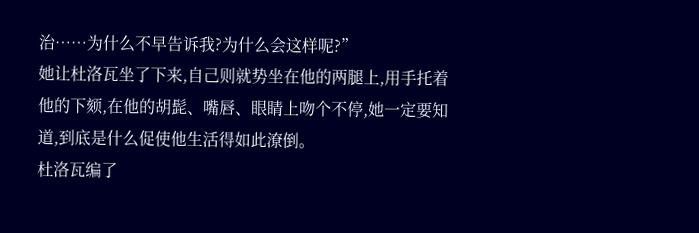治……为什么不早告诉我?为什么会这样呢?”
她让杜洛瓦坐了下来,自己则就势坐在他的两腿上,用手托着他的下颏,在他的胡髭、嘴唇、眼睛上吻个不停,她一定要知道,到底是什么促使他生活得如此潦倒。
杜洛瓦编了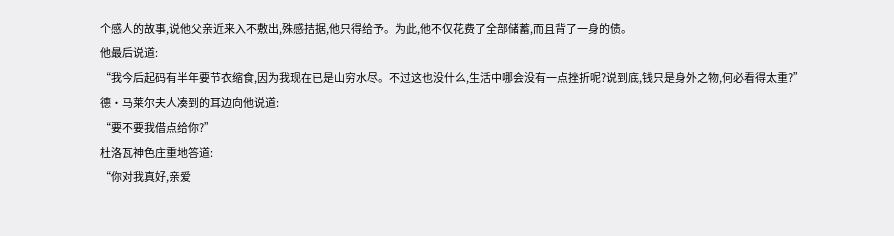个感人的故事,说他父亲近来入不敷出,殊感拮据,他只得给予。为此,他不仅花费了全部储蓄,而且背了一身的债。
他最后说道:
“我今后起码有半年要节衣缩食,因为我现在已是山穷水尽。不过这也没什么,生活中哪会没有一点挫折呢?说到底,钱只是身外之物,何必看得太重?”
德·马莱尔夫人凑到的耳边向他说道:
“要不要我借点给你?”
杜洛瓦神色庄重地答道:
“你对我真好,亲爱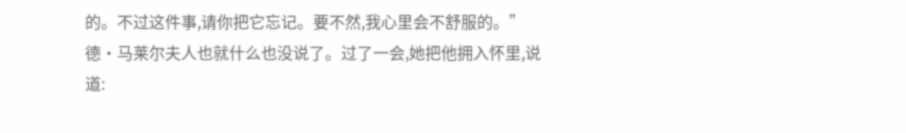的。不过这件事,请你把它忘记。要不然,我心里会不舒服的。”
德·马莱尔夫人也就什么也没说了。过了一会,她把他拥入怀里,说道: